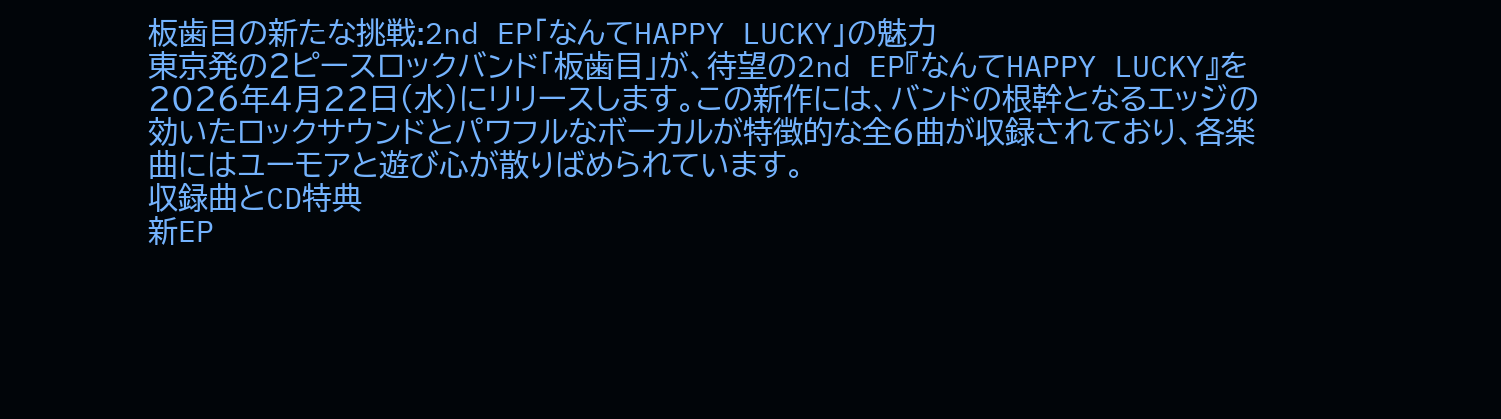板歯目の新たな挑戦:2nd EP「なんてHAPPY LUCKY」の魅力
東京発の2ピースロックバンド「板歯目」が、待望の2nd EP『なんてHAPPY LUCKY』を2026年4月22日(水)にリリースします。この新作には、バンドの根幹となるエッジの効いたロックサウンドとパワフルなボーカルが特徴的な全6曲が収録されており、各楽曲にはユーモアと遊び心が散りばめられています。
収録曲とCD特典
新EP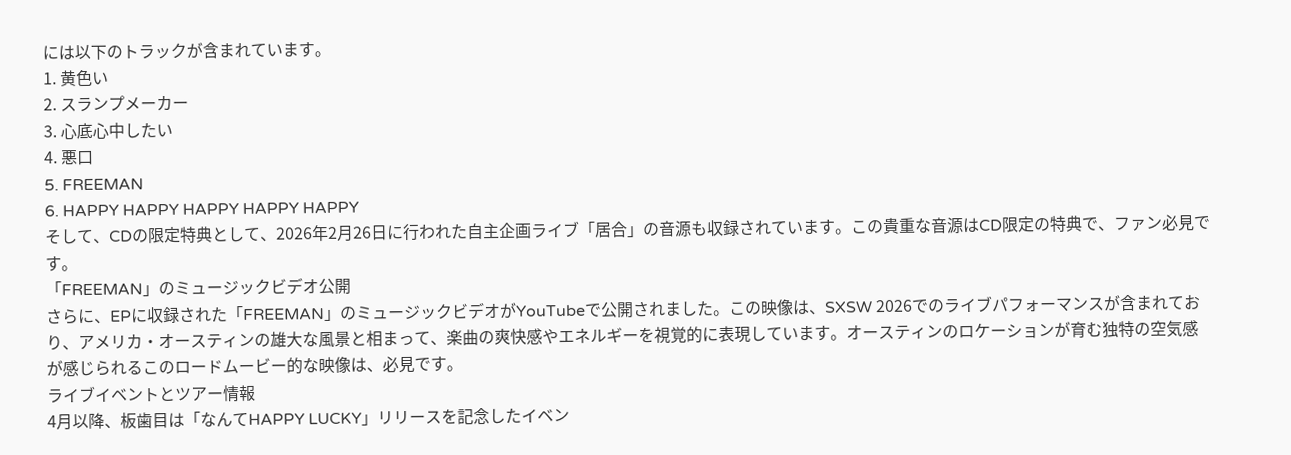には以下のトラックが含まれています。
1. 黄色い
2. スランプメーカー
3. 心底心中したい
4. 悪口
5. FREEMAN
6. HAPPY HAPPY HAPPY HAPPY HAPPY
そして、CDの限定特典として、2026年2月26日に行われた自主企画ライブ「居合」の音源も収録されています。この貴重な音源はCD限定の特典で、ファン必見です。
「FREEMAN」のミュージックビデオ公開
さらに、EPに収録された「FREEMAN」のミュージックビデオがYouTubeで公開されました。この映像は、SXSW 2026でのライブパフォーマンスが含まれており、アメリカ・オースティンの雄大な風景と相まって、楽曲の爽快感やエネルギーを視覚的に表現しています。オースティンのロケーションが育む独特の空気感が感じられるこのロードムービー的な映像は、必見です。
ライブイベントとツアー情報
4月以降、板歯目は「なんてHAPPY LUCKY」リリースを記念したイベン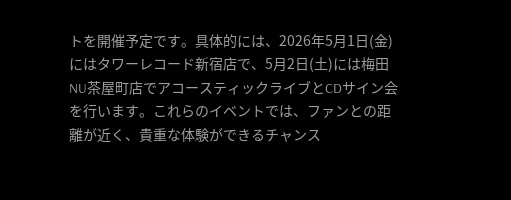トを開催予定です。具体的には、2026年5月1日(金)にはタワーレコード新宿店で、5月2日(土)には梅田NU茶屋町店でアコースティックライブとCDサイン会を行います。これらのイベントでは、ファンとの距離が近く、貴重な体験ができるチャンス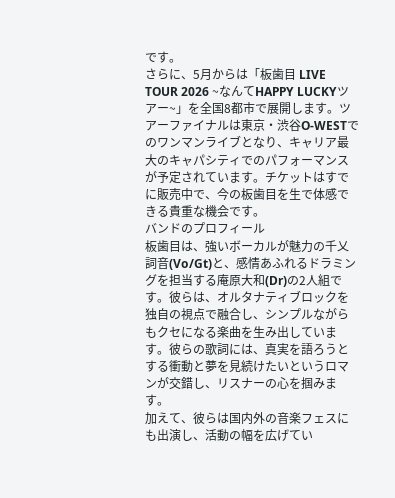です。
さらに、5月からは「板歯目 LIVE TOUR 2026 ~なんてHAPPY LUCKYツアー~」を全国8都市で展開します。ツアーファイナルは東京・渋谷O-WESTでのワンマンライブとなり、キャリア最大のキャパシティでのパフォーマンスが予定されています。チケットはすでに販売中で、今の板歯目を生で体感できる貴重な機会です。
バンドのプロフィール
板歯目は、強いボーカルが魅力の千乂詞音(Vo/Gt)と、感情あふれるドラミングを担当する庵原大和(Dr)の2人組です。彼らは、オルタナティブロックを独自の視点で融合し、シンプルながらもクセになる楽曲を生み出しています。彼らの歌詞には、真実を語ろうとする衝動と夢を見続けたいというロマンが交錯し、リスナーの心を掴みます。
加えて、彼らは国内外の音楽フェスにも出演し、活動の幅を広げてい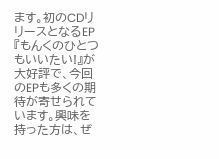ます。初のCDリリースとなるEP『もんくのひとつもいいたい!』が大好評で、今回のEPも多くの期待が寄せられています。興味を持った方は、ぜ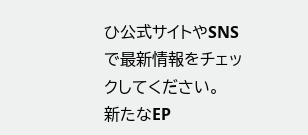ひ公式サイトやSNSで最新情報をチェックしてください。
新たなEP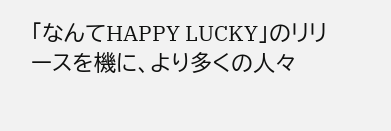「なんてHAPPY LUCKY」のリリースを機に、より多くの人々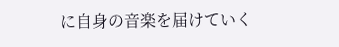に自身の音楽を届けていく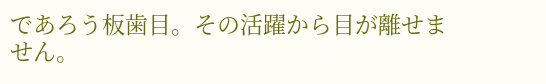であろう板歯目。その活躍から目が離せません。